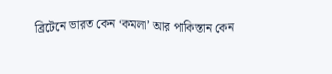ব্রিটেনে ভারত কেন ‘কমলা’ আর পাকিস্তান কেন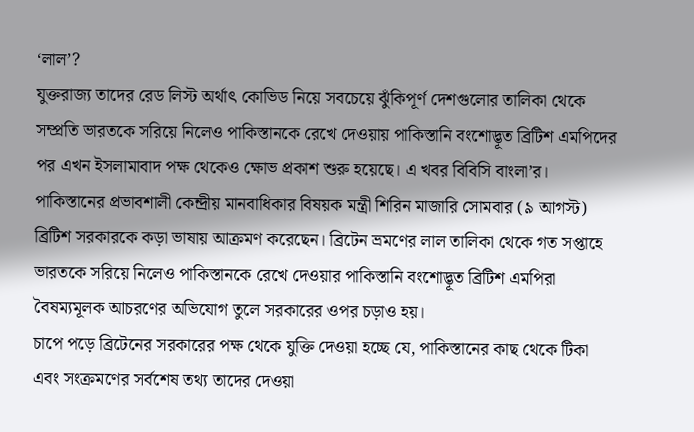‘লাল’?
যুক্তরাজ্য তাদের রেড লিস্ট অর্থাৎ কোভিড নিয়ে সবচেয়ে ঝুঁকিপূর্ণ দেশগুলোর তালিকা থেকে সম্প্রতি ভারতকে সরিয়ে নিলেও পাকিস্তানকে রেখে দেওয়ায় পাকিস্তানি বংশোদ্ভূত ব্রিটিশ এমপিদের পর এখন ইসলামাবাদ পক্ষ থেকেও ক্ষোভ প্রকাশ শুরু হয়েছে। এ খবর বিবিসি বাংলা’র।
পাকিস্তানের প্রভাবশালী কেন্দ্রীয় মানবাধিকার বিষয়ক মন্ত্রী শিরিন মাজারি সোমবার (৯ আগস্ট) ব্রিটিশ সরকারকে কড়া ভাষায় আক্রমণ করেছেন। ব্রিটেন ভ্রমণের লাল তালিকা থেকে গত সপ্তাহে ভারতকে সরিয়ে নিলেও পাকিস্তানকে রেখে দেওয়ার পাকিস্তানি বংশোদ্ভূত ব্রিটিশ এমপিরা বৈষম্যমূলক আচরণের অভিযোগ তুলে সরকারের ওপর চড়াও হয়।
চাপে পড়ে ব্রিটেনের সরকারের পক্ষ থেকে যুক্তি দেওয়া হচ্ছে যে, পাকিস্তানের কাছ থেকে টিকা এবং সংক্রমণের সর্বশেষ তথ্য তাদের দেওয়া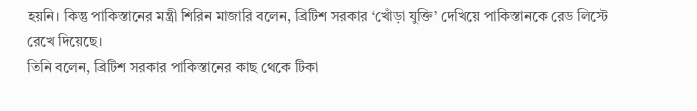হয়নি। কিন্তু পাকিস্তানের মন্ত্রী শিরিন মাজারি বলেন, ব্রিটিশ সরকার ‘খোঁড়া যুক্তি’ দেখিয়ে পাকিস্তানকে রেড লিস্টে রেখে দিয়েছে।
তিনি বলেন, ব্রিটিশ সরকার পাকিস্তানের কাছ থেকে টিকা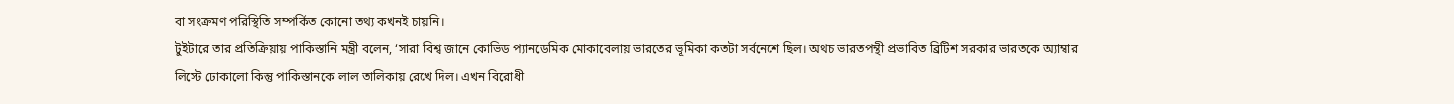বা সংক্রমণ পরিস্থিতি সম্পর্কিত কোনো তথ্য কখনই চায়নি।
টুইটারে তার প্রতিক্রিয়ায় পাকিস্তানি মন্ত্রী বলেন, ‘সারা বিশ্ব জানে কোভিড প্যানডেমিক মোকাবেলায় ভারতের ভূমিকা কতটা সর্বনেশে ছিল। অথচ ভারতপন্থী প্রভাবিত ব্রিটিশ সরকার ভারতকে অ্যাম্বার লিস্টে ঢোকালো কিন্তু পাকিস্তানকে লাল তালিকায় রেখে দিল। এখন বিরোধী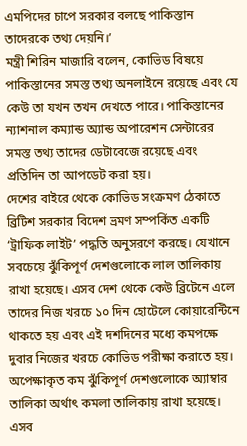এমপিদের চাপে সরকার বলছে পাকিস্তান তাদেরকে তথ্য দেয়নি।’
মন্ত্রী শিরিন মাজারি বলেন, কোভিড বিষয়ে পাকিস্তানের সমস্ত তথ্য অনলাইনে রয়েছে এবং যে কেউ তা যখন তখন দেখতে পারে। পাকিস্তানের ন্যাশনাল কম্যান্ড অ্যান্ড অপারেশন সেন্টারের সমস্ত তথ্য তাদের ডেটাবেজে রয়েছে এবং প্রতিদিন তা আপডেট করা হয়।
দেশের বাইরে থেকে কোভিড সংক্রমণ ঠেকাতে ব্রিটিশ সরকার বিদেশ ভ্রমণ সম্পর্কিত একটি ‘ট্রাফিক লাইট’ পদ্ধতি অনুসরণে করছে। যেখানে সবচেয়ে ঝুঁকিপূর্ণ দেশগুলোকে লাল তালিকায় রাখা হয়েছে। এসব দেশ থেকে কেউ ব্রিটেনে এলে তাদের নিজ খরচে ১০ দিন হোটেলে কোয়ারেন্টিনে থাকতে হয় এবং এই দশদিনের মধ্যে কমপক্ষে দুবার নিজের খরচে কোভিড পরীক্ষা করাতে হয়।
অপেক্ষাকৃত কম ঝুঁকিপূর্ণ দেশগুলোকে অ্যাম্বার তালিকা অর্থাৎ কমলা তালিকায় রাখা হয়েছে। এসব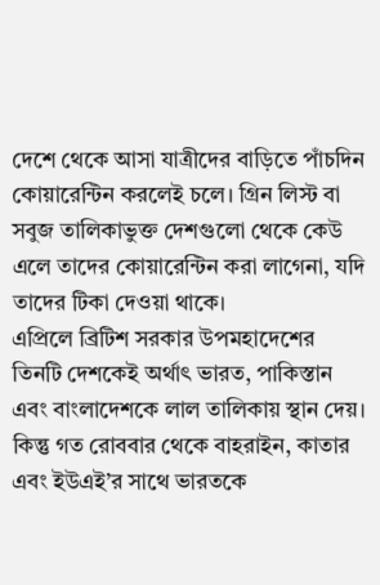দেশে থেকে আসা যাত্রীদের বাড়িতে পাঁচদিন কোয়ারেন্টিন করলেই চলে। গ্রিন লিস্ট বা সবুজ তালিকাভুক্ত দেশগুলো থেকে কেউ এলে তাদের কোয়ারেন্টিন করা লাগেনা, যদি তাদের টিকা দেওয়া থাকে।
এপ্রিলে ব্রিটিশ সরকার উপমহাদেশের তিনটি দেশকেই অর্থাৎ ভারত, পাকিস্তান এবং বাংলাদেশকে লাল তালিকায় স্থান দেয়। কিন্তু গত রোববার থেকে বাহরাইন, কাতার এবং ইউএই’র সাথে ভারতকে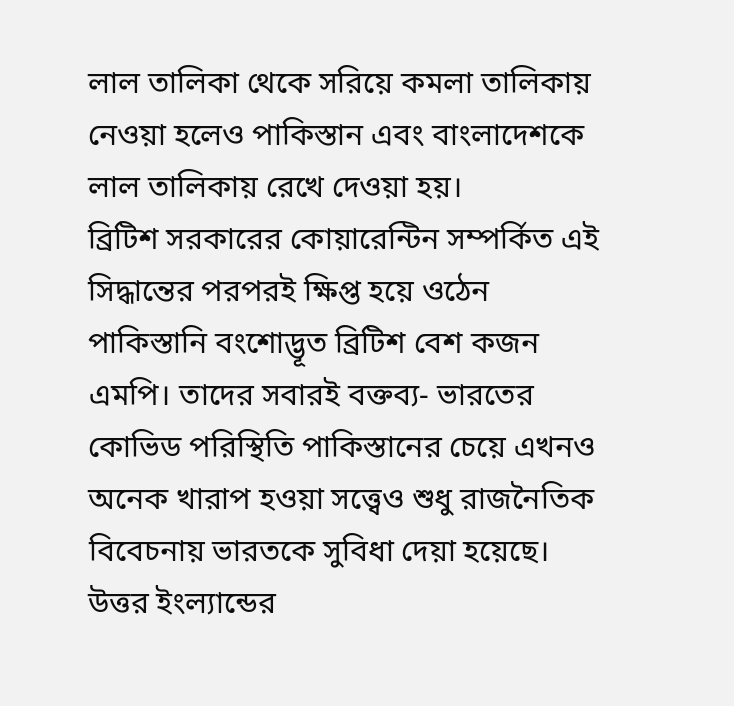লাল তালিকা থেকে সরিয়ে কমলা তালিকায় নেওয়া হলেও পাকিস্তান এবং বাংলাদেশকে লাল তালিকায় রেখে দেওয়া হয়।
ব্রিটিশ সরকারের কোয়ারেন্টিন সম্পর্কিত এই সিদ্ধান্তের পরপরই ক্ষিপ্ত হয়ে ওঠেন পাকিস্তানি বংশোদ্ভূত ব্রিটিশ বেশ কজন এমপি। তাদের সবারই বক্তব্য- ভারতের কোভিড পরিস্থিতি পাকিস্তানের চেয়ে এখনও অনেক খারাপ হওয়া সত্ত্বেও শুধু রাজনৈতিক বিবেচনায় ভারতকে সুবিধা দেয়া হয়েছে।
উত্তর ইংল্যান্ডের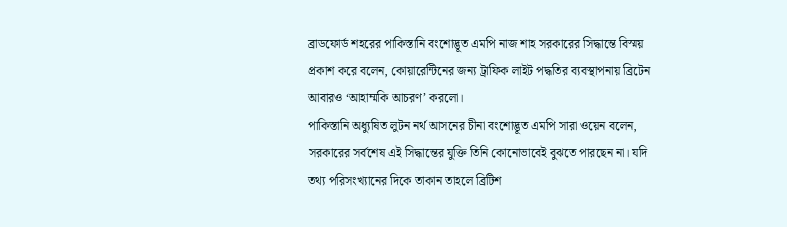ব্রাডফোর্ড শহরের পাকিস্তানি বংশোদ্ভূত এমপি নাজ শাহ সরকারের সিদ্ধান্তে বিস্ময় প্রকাশ করে বলেন, কোয়ারেন্টিনের জন্য ট্রাফিক লাইট পদ্ধতির ব্যবস্থাপনায় ব্রিটেন আবারও ‘আহাম্মকি আচরণ’ করলো।
পাকিস্তানি অধ্যুষিত লুটন নর্থ আসনের চীনা বংশোদ্ভূত এমপি সারা ওয়েন বলেন, সরকারের সর্বশেষ এই সিদ্ধান্তের যুক্তি তিনি কোনোভাবেই বুঝতে পারছেন না। যদি তথ্য পরিসংখ্যানের দিকে তাকান তাহলে ব্রিটিশ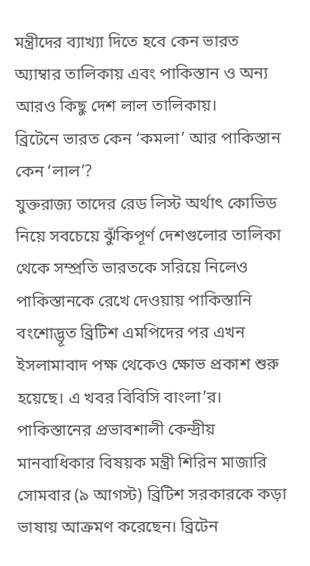মন্ত্রীদের ব্যাখ্যা দিতে হবে কেন ভারত অ্যাম্বার তালিকায় এবং পাকিস্তান ও অন্য আরও কিছু দেশ লাল তালিকায়।
ব্রিটেনে ভারত কেন ‘কমলা’ আর পাকিস্তান কেন ‘লাল’?
যুক্তরাজ্য তাদের রেড লিস্ট অর্থাৎ কোভিড নিয়ে সবচেয়ে ঝুঁকিপূর্ণ দেশগুলোর তালিকা থেকে সম্প্রতি ভারতকে সরিয়ে নিলেও পাকিস্তানকে রেখে দেওয়ায় পাকিস্তানি বংশোদ্ভূত ব্রিটিশ এমপিদের পর এখন ইসলামাবাদ পক্ষ থেকেও ক্ষোভ প্রকাশ শুরু হয়েছে। এ খবর বিবিসি বাংলা’র।
পাকিস্তানের প্রভাবশালী কেন্দ্রীয় মানবাধিকার বিষয়ক মন্ত্রী শিরিন মাজারি সোমবার (৯ আগস্ট) ব্রিটিশ সরকারকে কড়া ভাষায় আক্রমণ করেছেন। ব্রিটেন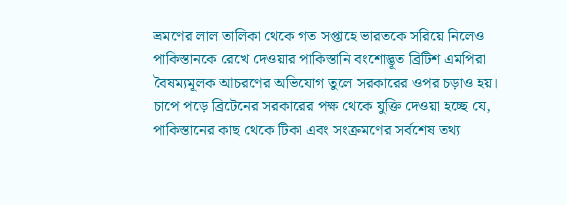ভ্রমণের লাল তালিকা থেকে গত সপ্তাহে ভারতকে সরিয়ে নিলেও পাকিস্তানকে রেখে দেওয়ার পাকিস্তানি বংশোদ্ভূত ব্রিটিশ এমপিরা বৈষম্যমূলক আচরণের অভিযোগ তুলে সরকারের ওপর চড়াও হয়।
চাপে পড়ে ব্রিটেনের সরকারের পক্ষ থেকে যুক্তি দেওয়া হচ্ছে যে, পাকিস্তানের কাছ থেকে টিকা এবং সংক্রমণের সর্বশেষ তথ্য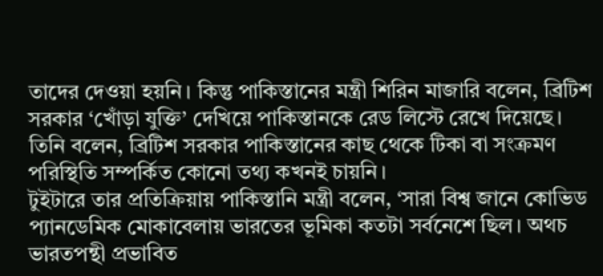তাদের দেওয়া হয়নি। কিন্তু পাকিস্তানের মন্ত্রী শিরিন মাজারি বলেন, ব্রিটিশ সরকার ‘খোঁড়া যুক্তি’ দেখিয়ে পাকিস্তানকে রেড লিস্টে রেখে দিয়েছে।
তিনি বলেন, ব্রিটিশ সরকার পাকিস্তানের কাছ থেকে টিকা বা সংক্রমণ পরিস্থিতি সম্পর্কিত কোনো তথ্য কখনই চায়নি।
টুইটারে তার প্রতিক্রিয়ায় পাকিস্তানি মন্ত্রী বলেন, ‘সারা বিশ্ব জানে কোভিড প্যানডেমিক মোকাবেলায় ভারতের ভূমিকা কতটা সর্বনেশে ছিল। অথচ ভারতপন্থী প্রভাবিত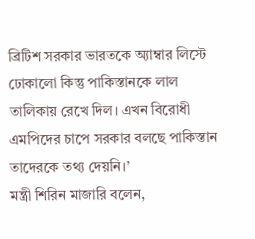ব্রিটিশ সরকার ভারতকে অ্যাম্বার লিস্টে ঢোকালো কিন্তু পাকিস্তানকে লাল তালিকায় রেখে দিল। এখন বিরোধী এমপিদের চাপে সরকার বলছে পাকিস্তান তাদেরকে তথ্য দেয়নি।’
মন্ত্রী শিরিন মাজারি বলেন,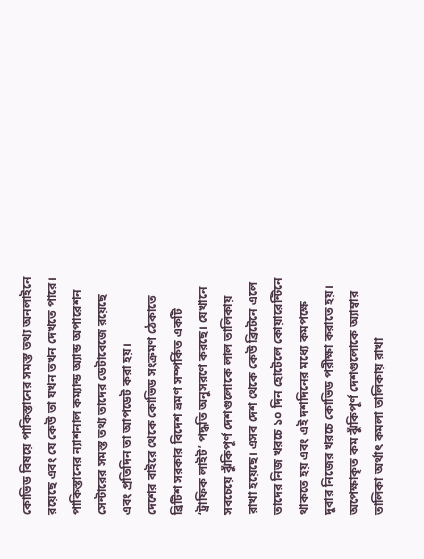কোভিড বিষয়ে পাকিস্তানের সমস্ত তথ্য অনলাইনে রয়েছে এবং যে কেউ তা যখন তখন দেখতে পারে। পাকিস্তানের ন্যাশনাল কম্যান্ড অ্যান্ড অপারেশন সেন্টারের সমস্ত তথ্য তাদের ডেটাবেজে রয়েছে এবং প্রতিদিন তা আপডেট করা হয়।
দেশের বাইরে থেকে কোভিড সংক্রমণ ঠেকাতে ব্রিটিশ সরকার বিদেশ ভ্রমণ সম্পর্কিত একটি ‘ট্রাফিক লাইট’ পদ্ধতি অনুসরণে করছে। যেখানে সবচেয়ে ঝুঁকিপূর্ণ দেশগুলোকে লাল তালিকায় রাখা হয়েছে। এসব দেশ থেকে কেউ ব্রিটেনে এলে তাদের নিজ খরচে ১০ দিন হোটেলে কোয়ারেন্টিনে থাকতে হয় এবং এই দশদিনের মধ্যে কমপক্ষে দুবার নিজের খরচে কোভিড পরীক্ষা করাতে হয়।
অপেক্ষাকৃত কম ঝুঁকিপূর্ণ দেশগুলোকে অ্যাম্বার তালিকা অর্থাৎ কমলা তালিকায় রাখা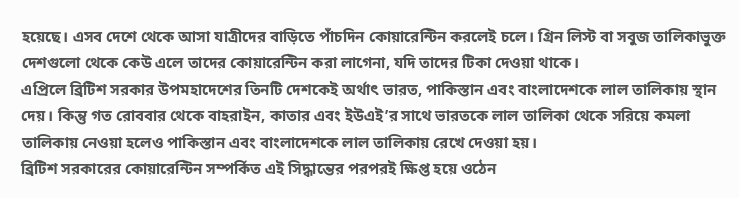হয়েছে। এসব দেশে থেকে আসা যাত্রীদের বাড়িতে পাঁচদিন কোয়ারেন্টিন করলেই চলে। গ্রিন লিস্ট বা সবুজ তালিকাভুক্ত দেশগুলো থেকে কেউ এলে তাদের কোয়ারেন্টিন করা লাগেনা, যদি তাদের টিকা দেওয়া থাকে।
এপ্রিলে ব্রিটিশ সরকার উপমহাদেশের তিনটি দেশকেই অর্থাৎ ভারত, পাকিস্তান এবং বাংলাদেশকে লাল তালিকায় স্থান দেয়। কিন্তু গত রোববার থেকে বাহরাইন, কাতার এবং ইউএই’র সাথে ভারতকে লাল তালিকা থেকে সরিয়ে কমলা তালিকায় নেওয়া হলেও পাকিস্তান এবং বাংলাদেশকে লাল তালিকায় রেখে দেওয়া হয়।
ব্রিটিশ সরকারের কোয়ারেন্টিন সম্পর্কিত এই সিদ্ধান্তের পরপরই ক্ষিপ্ত হয়ে ওঠেন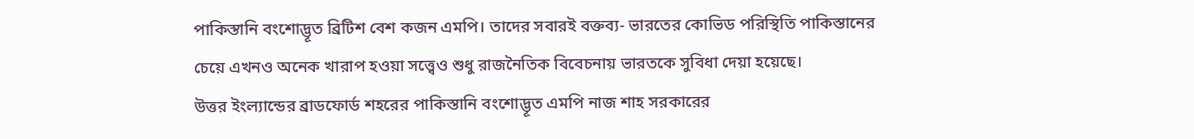পাকিস্তানি বংশোদ্ভূত ব্রিটিশ বেশ কজন এমপি। তাদের সবারই বক্তব্য- ভারতের কোভিড পরিস্থিতি পাকিস্তানের চেয়ে এখনও অনেক খারাপ হওয়া সত্ত্বেও শুধু রাজনৈতিক বিবেচনায় ভারতকে সুবিধা দেয়া হয়েছে।
উত্তর ইংল্যান্ডের ব্রাডফোর্ড শহরের পাকিস্তানি বংশোদ্ভূত এমপি নাজ শাহ সরকারের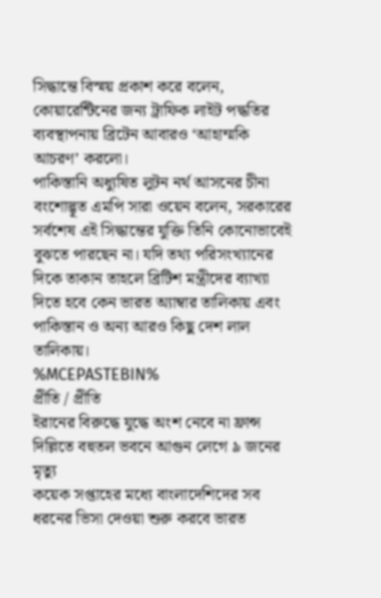সিদ্ধান্তে বিস্ময় প্রকাশ করে বলেন, কোয়ারেন্টিনের জন্য ট্রাফিক লাইট পদ্ধতির ব্যবস্থাপনায় ব্রিটেন আবারও ‘আহাম্মকি আচরণ’ করলো।
পাকিস্তানি অধ্যুষিত লুটন নর্থ আসনের চীনা বংশোদ্ভূত এমপি সারা ওয়েন বলেন, সরকারের সর্বশেষ এই সিদ্ধান্তের যুক্তি তিনি কোনোভাবেই বুঝতে পারছেন না। যদি তথ্য পরিসংখ্যানের দিকে তাকান তাহলে ব্রিটিশ মন্ত্রীদের ব্যাখ্যা দিতে হবে কেন ভারত অ্যাম্বার তালিকায় এবং পাকিস্তান ও অন্য আরও কিছু দেশ লাল তালিকায়।
%MCEPASTEBIN%
প্রীতি / প্রীতি
ইরানের বিরুদ্ধে যুদ্ধে অংশ নেবে না ফ্রান্স
দিল্লিতে বহুতল ভবনে আগুন লেগে ৯ জনের মৃত্যু
কয়েক সপ্তাহের মধ্যে বাংলাদেশিদের সব ধরনের ভিসা দেওয়া শুরু করবে ভারত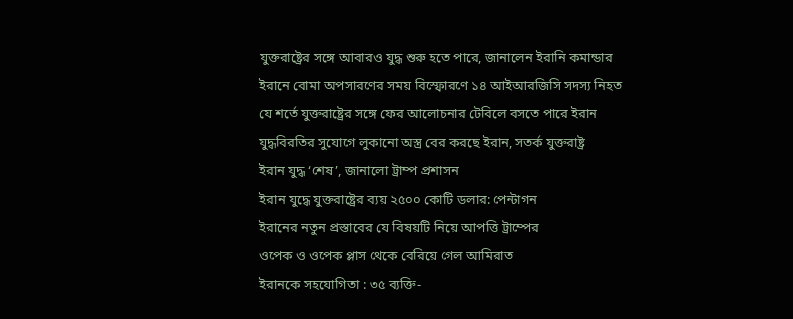যুক্তরাষ্ট্রের সঙ্গে আবারও যুদ্ধ শুরু হতে পারে, জানালেন ইরানি কমান্ডার
ইরানে বোমা অপসারণের সময় বিস্ফোরণে ১৪ আইআরজিসি সদস্য নিহত
যে শর্তে যুক্তরাষ্ট্রের সঙ্গে ফের আলোচনার টেবিলে বসতে পারে ইরান
যুদ্ধবিরতির সুযোগে লুকানো অস্ত্র বের করছে ইরান, সতর্ক যুক্তরাষ্ট্র
ইরান যুদ্ধ ‘শেষ’, জানালো ট্রাম্প প্রশাসন
ইরান যুদ্ধে যুক্তরাষ্ট্রের ব্যয় ২৫০০ কোটি ডলার: পেন্টাগন
ইরানের নতুন প্রস্তাবের যে বিষয়টি নিয়ে আপত্তি ট্রাম্পের
ওপেক ও ওপেক প্লাস থেকে বেরিয়ে গেল আমিরাত
ইরানকে সহযোগিতা : ৩৫ ব্যক্তি-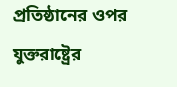প্রতিষ্ঠানের ওপর যুক্তরাষ্ট্রের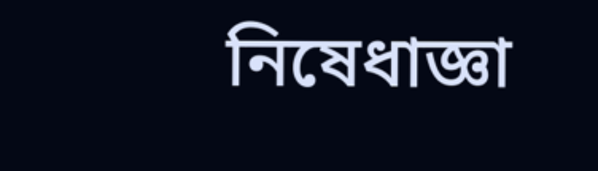নিষেধাজ্ঞা